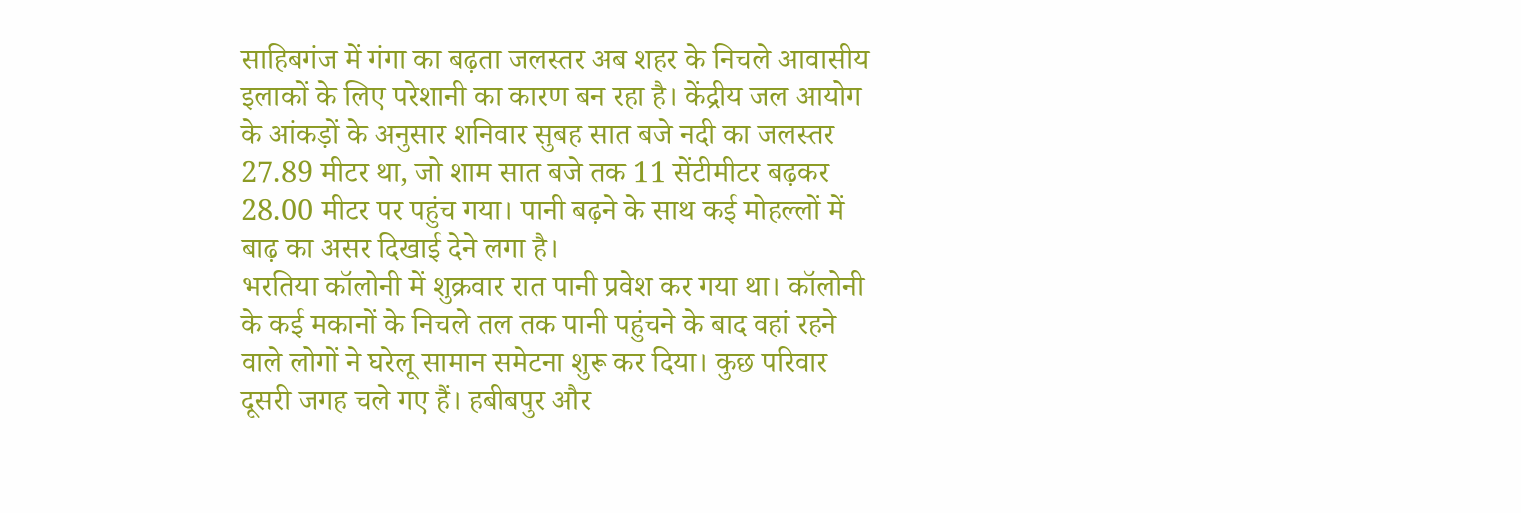साहिबगंज में गंगा का बढ़ता जलस्तर अब शहर के निचले आवासीय इलाकों के लिए परेशानी का कारण बन रहा है। केंद्रीय जल आयोग के आंकड़ों के अनुसार शनिवार सुबह सात बजे नदी का जलस्तर 27.89 मीटर था, जो शाम सात बजे तक 11 सेंटीमीटर बढ़कर 28.00 मीटर पर पहुंच गया। पानी बढ़ने के साथ कई मोहल्लों में बाढ़ का असर दिखाई देने लगा है।
भरतिया कॉलोनी में शुक्रवार रात पानी प्रवेश कर गया था। कॉलोनी के कई मकानों के निचले तल तक पानी पहुंचने के बाद वहां रहने वाले लोगों ने घरेलू सामान समेटना शुरू कर दिया। कुछ परिवार दूसरी जगह चले गए हैं। हबीबपुर और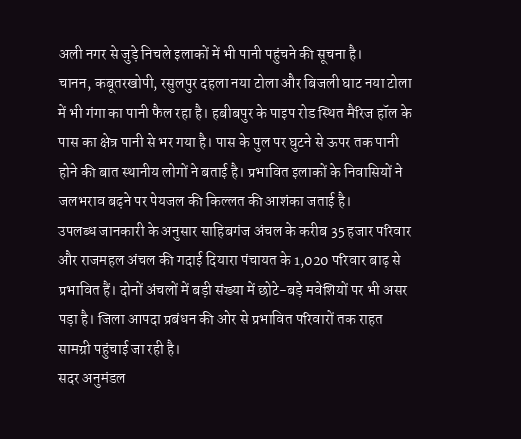अली नगर से जुड़े निचले इलाकों में भी पानी पहुंचने की सूचना है।
चानन, कबूतरखोपी, रसुलपुर दहला नया टोला और बिजली घाट नया टोला में भी गंगा का पानी फैल रहा है। हबीबपुर के पाइप रोड स्थित मैरिज हॉल के पास का क्षेत्र पानी से भर गया है। पास के पुल पर घुटने से ऊपर तक पानी होने की बात स्थानीय लोगों ने बताई है। प्रभावित इलाकों के निवासियों ने जलभराव बढ़ने पर पेयजल की किल्लत की आशंका जताई है।
उपलब्ध जानकारी के अनुसार साहिबगंज अंचल के करीब 35 हजार परिवार और राजमहल अंचल की गदाई दियारा पंचायत के 1,020 परिवार बाढ़ से प्रभावित हैं। दोनों अंचलों में बड़ी संख्या में छोटे-बड़े मवेशियों पर भी असर पड़ा है। जिला आपदा प्रबंधन की ओर से प्रभावित परिवारों तक राहत सामग्री पहुंचाई जा रही है।
सदर अनुमंडल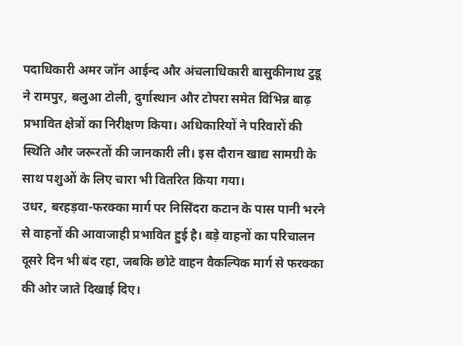पदाधिकारी अमर जॉन आईन्द और अंचलाधिकारी बासुकीनाथ टुडू ने रामपुर, बलुआ टोली, दुर्गास्थान और टोपरा समेत विभिन्न बाढ़ प्रभावित क्षेत्रों का निरीक्षण किया। अधिकारियों ने परिवारों की स्थिति और जरूरतों की जानकारी ली। इस दौरान खाद्य सामग्री के साथ पशुओं के लिए चारा भी वितरित किया गया।
उधर, बरहड़वा-फरक्का मार्ग पर निसिंदरा कटान के पास पानी भरने से वाहनों की आवाजाही प्रभावित हुई है। बड़े वाहनों का परिचालन दूसरे दिन भी बंद रहा, जबकि छोटे वाहन वैकल्पिक मार्ग से फरक्का की ओर जाते दिखाई दिए।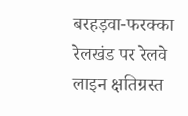बरहड़वा-फरक्का रेलखंड पर रेलवे लाइन क्षतिग्रस्त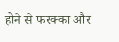होने से फरक्का और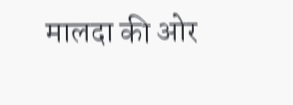मालदा की ओर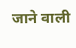जाने वाली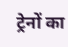ट्रेनों का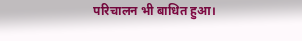परिचालन भी बाधित हुआ।